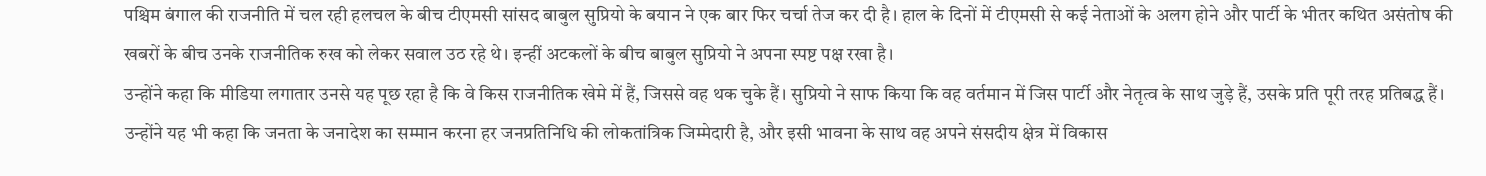पश्चिम बंगाल की राजनीति में चल रही हलचल के बीच टीएमसी सांसद बाबुल सुप्रियो के बयान ने एक बार फिर चर्चा तेज कर दी है। हाल के दिनों में टीएमसी से कई नेताओं के अलग होने और पार्टी के भीतर कथित असंतोष की खबरों के बीच उनके राजनीतिक रुख को लेकर सवाल उठ रहे थे। इन्हीं अटकलों के बीच बाबुल सुप्रियो ने अपना स्पष्ट पक्ष रखा है।
उन्होंने कहा कि मीडिया लगातार उनसे यह पूछ रहा है कि वे किस राजनीतिक खेमे में हैं, जिससे वह थक चुके हैं। सुप्रियो ने साफ किया कि वह वर्तमान में जिस पार्टी और नेतृत्व के साथ जुड़े हैं, उसके प्रति पूरी तरह प्रतिबद्ध हैं। उन्होंने यह भी कहा कि जनता के जनादेश का सम्मान करना हर जनप्रतिनिधि की लोकतांत्रिक जिम्मेदारी है, और इसी भावना के साथ वह अपने संसदीय क्षेत्र में विकास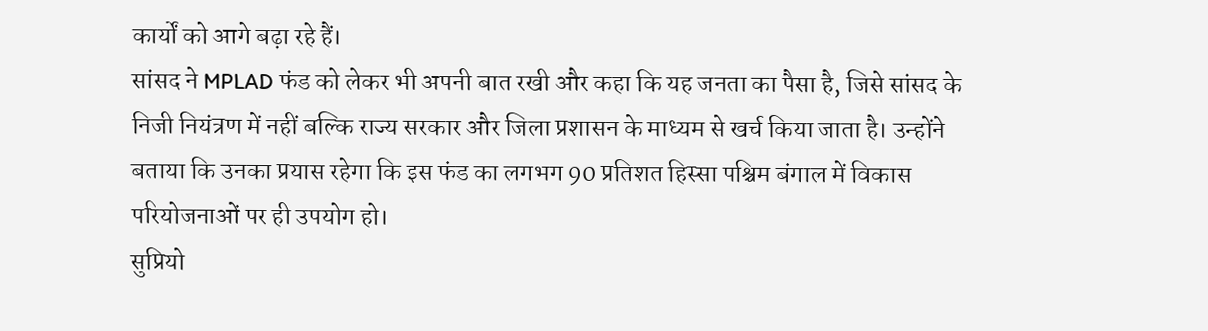कार्यों को आगे बढ़ा रहे हैं।
सांसद ने MPLAD फंड को लेकर भी अपनी बात रखी और कहा कि यह जनता का पैसा है, जिसे सांसद के निजी नियंत्रण में नहीं बल्कि राज्य सरकार और जिला प्रशासन के माध्यम से खर्च किया जाता है। उन्होंने बताया कि उनका प्रयास रहेगा कि इस फंड का लगभग 90 प्रतिशत हिस्सा पश्चिम बंगाल में विकास परियोजनाओं पर ही उपयोग हो।
सुप्रियो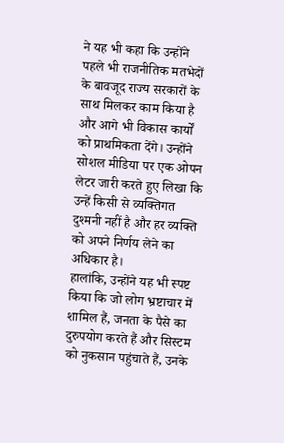ने यह भी कहा कि उन्होंने पहले भी राजनीतिक मतभेदों के बावजूद राज्य सरकारों के साथ मिलकर काम किया है और आगे भी विकास कार्यों को प्राथमिकता देंगे। उन्होंने सोशल मीडिया पर एक ओपन लेटर जारी करते हुए लिखा कि उन्हें किसी से व्यक्तिगत दुश्मनी नहीं है और हर व्यक्ति को अपने निर्णय लेने का अधिकार है।
हालांकि, उन्होंने यह भी स्पष्ट किया कि जो लोग भ्रष्टाचार में शामिल हैं, जनता के पैसे का दुरुपयोग करते हैं और सिस्टम को नुकसान पहुंचाते हैं, उनके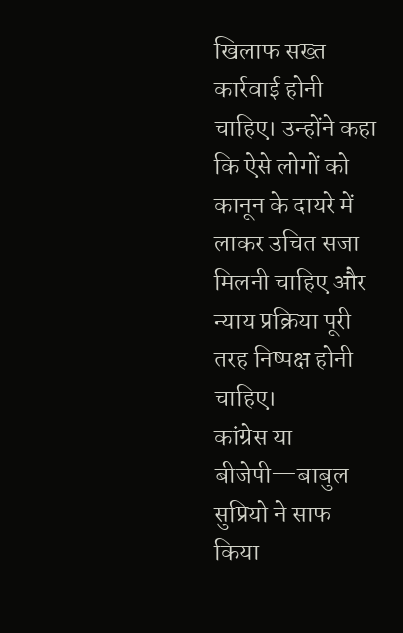खिलाफ सख्त कार्रवाई होनी चाहिए। उन्होंने कहा कि ऐसे लोगों को कानून के दायरे में लाकर उचित सजा मिलनी चाहिए और न्याय प्रक्रिया पूरी तरह निष्पक्ष होनी चाहिए।
कांग्रेस या बीजेपी—बाबुल सुप्रियो ने साफ किया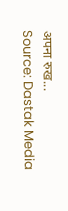अपना रुख...
Source: Dastak Media